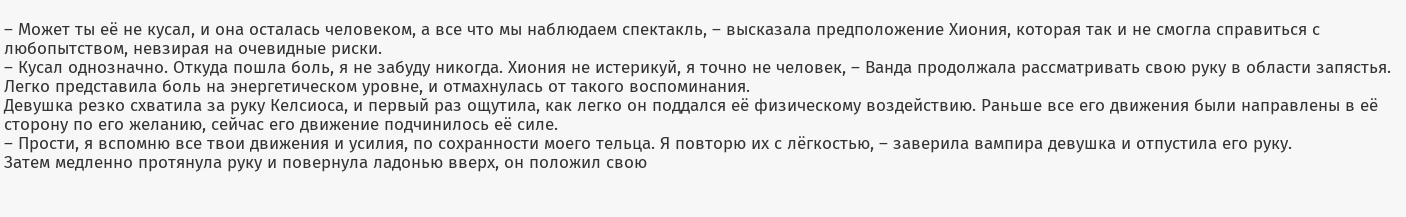– Может ты её не кусал, и она осталась человеком, а все что мы наблюдаем спектакль, – высказала предположение Хиония, которая так и не смогла справиться с любопытством, невзирая на очевидные риски.
– Кусал однозначно. Откуда пошла боль, я не забуду никогда. Хиония не истерикуй, я точно не человек, – Ванда продолжала рассматривать свою руку в области запястья. Легко представила боль на энергетическом уровне, и отмахнулась от такого воспоминания.
Девушка резко схватила за руку Келсиоса, и первый раз ощутила, как легко он поддался её физическому воздействию. Раньше все его движения были направлены в её сторону по его желанию, сейчас его движение подчинилось её силе.
– Прости, я вспомню все твои движения и усилия, по сохранности моего тельца. Я повторю их с лёгкостью, – заверила вампира девушка и отпустила его руку.
Затем медленно протянула руку и повернула ладонью вверх, он положил свою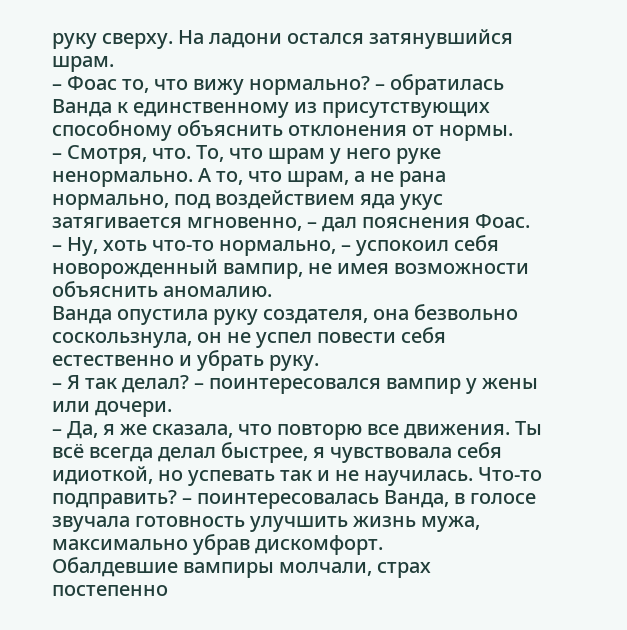руку сверху. На ладони остался затянувшийся шрам.
– Фоас то, что вижу нормально? – обратилась Ванда к единственному из присутствующих способному объяснить отклонения от нормы.
– Смотря, что. То, что шрам у него руке ненормально. А то, что шрам, а не рана нормально, под воздействием яда укус затягивается мгновенно, – дал пояснения Фоас.
– Ну, хоть что-то нормально, – успокоил себя новорожденный вампир, не имея возможности объяснить аномалию.
Ванда опустила руку создателя, она безвольно соскользнула, он не успел повести себя естественно и убрать руку.
– Я так делал? – поинтересовался вампир у жены или дочери.
– Да, я же сказала, что повторю все движения. Ты всё всегда делал быстрее, я чувствовала себя идиоткой, но успевать так и не научилась. Что-то подправить? – поинтересовалась Ванда, в голосе звучала готовность улучшить жизнь мужа, максимально убрав дискомфорт.
Обалдевшие вампиры молчали, страх постепенно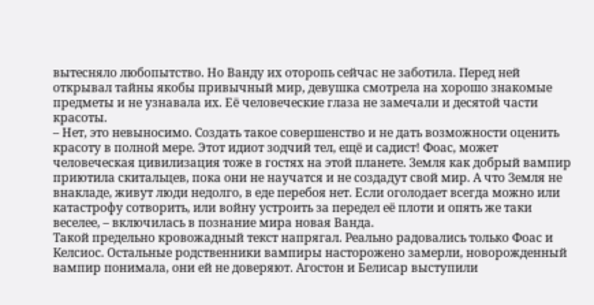вытесняло любопытство. Но Ванду их оторопь сейчас не заботила. Перед ней открывал тайны якобы привычный мир, девушка смотрела на хорошо знакомые предметы и не узнавала их. Её человеческие глаза не замечали и десятой части красоты.
– Нет, это невыносимо. Создать такое совершенство и не дать возможности оценить красоту в полной мере. Этот идиот зодчий тел, ещё и садист! Фоас, может человеческая цивилизация тоже в гостях на этой планете. Земля как добрый вампир приютила скитальцев, пока они не научатся и не создадут свой мир. А что Земля не внакладе, живут люди недолго, в еде перебоя нет. Если оголодает всегда можно или катастрофу сотворить, или войну устроить за передел её плоти и опять же таки веселее, – включилась в познание мира новая Ванда.
Такой предельно кровожадный текст напрягал. Реально радовались только Фоас и Келсиос. Остальные родственники вампиры насторожено замерли, новорожденный вампир понимала, они ей не доверяют. Агостон и Белисар выступили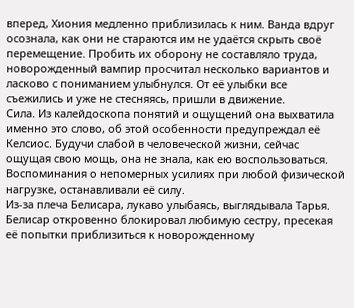вперед, Хиония медленно приблизилась к ним. Ванда вдруг осознала, как они не стараются им не удаётся скрыть своё перемещение. Пробить их оборону не составляло труда, новорожденный вампир просчитал несколько вариантов и ласково с пониманием улыбнулся. От её улыбки все съежились и уже не стесняясь, пришли в движение.
Сила. Из калейдоскопа понятий и ощущений она выхватила именно это слово, об этой особенности предупреждал её Келсиос. Будучи слабой в человеческой жизни, сейчас ощущая свою мощь, она не знала, как ею воспользоваться. Воспоминания о непомерных усилиях при любой физической нагрузке, останавливали её силу.
Из-за плеча Белисара, лукаво улыбаясь, выглядывала Тарья. Белисар откровенно блокировал любимую сестру, пресекая её попытки приблизиться к новорожденному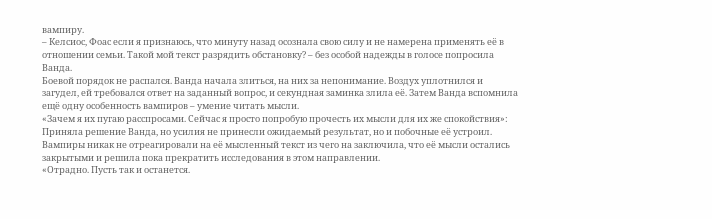вампиру.
– Келсиос, Фоас если я признаюсь, что минуту назад осознала свою силу и не намерена применять её в отношении семьи. Такой мой текст разрядить обстановку? – без особой надежды в голосе попросила Ванда.
Боевой порядок не распался. Ванда начала злиться, на них за непонимание. Воздух уплотнился и загудел, ей требовался ответ на заданный вопрос, и секундная заминка злила её. Затем Ванда вспомнила ещё одну особенность вампиров – умение читать мысли.
«Зачем я их пугаю расспросами. Сейчас я просто попробую прочесть их мысли для их же спокойствия»:
Приняла решение Ванда, но усилия не принесли ожидаемый результат, но и побочные её устроил. Вампиры никак не отреагировали на её мысленный текст из чего на заключила, что её мысли остались закрытыми и решила пока прекратить исследования в этом направлении.
«Отрадно. Пусть так и останется.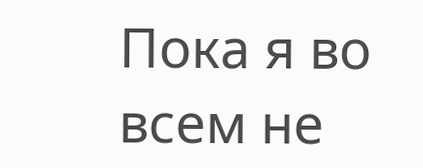Пока я во всем не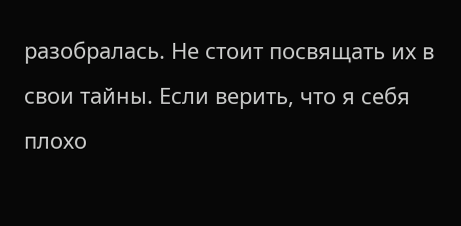разобралась. Не стоит посвящать их в свои тайны. Если верить, что я себя плохо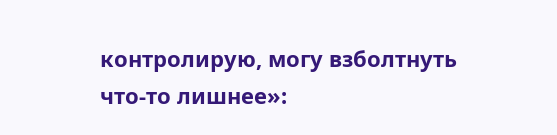контролирую, могу взболтнуть что-то лишнее»: